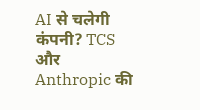AI से चलेगी कंपनी? TCS और Anthropic की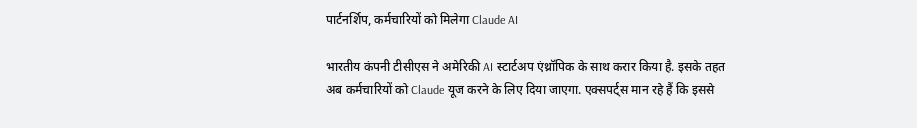पार्टनर्शिप, कर्मचारियों को मिलेगा Claude AI

भारतीय कंपनी टीसीएस ने अमेरिकी AI स्टार्टअप एंथ्रॉपिक के साथ करार किया है. इसके तहत अब कर्मचारियों को Claude यूज करने के लिए दिया जाएगा. एक्सपर्ट्स मान रहे हैं कि इससे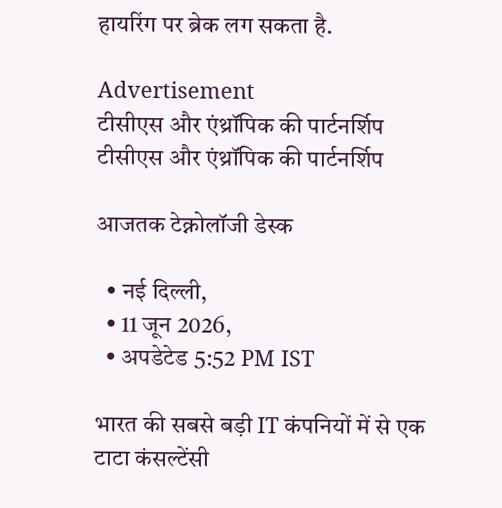हायरिंग पर ब्रेक लग सकता है.

Advertisement
टीसीएस और एंथ्रॉपिक की पार्टनर्शिप टीसीएस और एंथ्रॉपिक की पार्टनर्शिप

आजतक टेक्नोलॉजी डेस्क

  • नई दिल्ली,
  • 11 जून 2026,
  • अपडेटेड 5:52 PM IST

भारत की सबसे बड़ी IT कंपनियों में से एक टाटा कंसल्टेंसी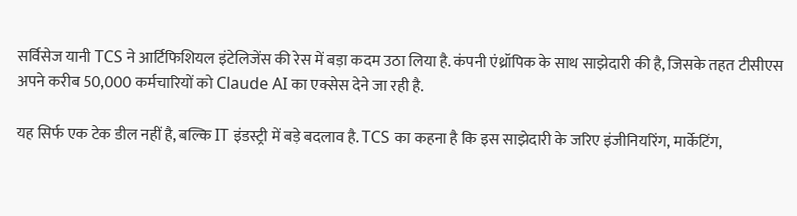सर्विसेज यानी TCS ने आर्टिफिशियल इंटेलिजेंस की रेस में बड़ा कदम उठा लिया है. कंपनी एंथ्रॉपिक के साथ साझेदारी की है, जिसके तहत टीसीएस अपने करीब 50,000 कर्मचारियों को Claude AI का एक्सेस देने जा रही है.

यह सिर्फ एक टेक डील नहीं है, बल्कि IT इंडस्ट्री में बड़े बदलाव है. TCS का कहना है कि इस साझेदारी के जरिए इंजीनियरिंग, मार्केटिंग,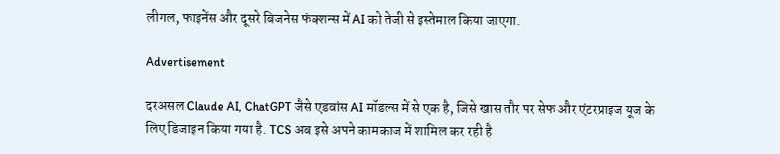लीगल, फाइनेंस और दूसरे बिजनेस फंक्शन्स में AI को तेजी से इस्तेमाल किया जाएगा.

Advertisement

दरअसल Claude AI, ChatGPT जैसे एडवांस AI मॉडल्स में से एक है, जिसे खास तौर पर सेफ और एंटरप्राइज यूज के लिए डिजाइन किया गया है. TCS अब इसे अपने कामकाज में शामिल कर रही है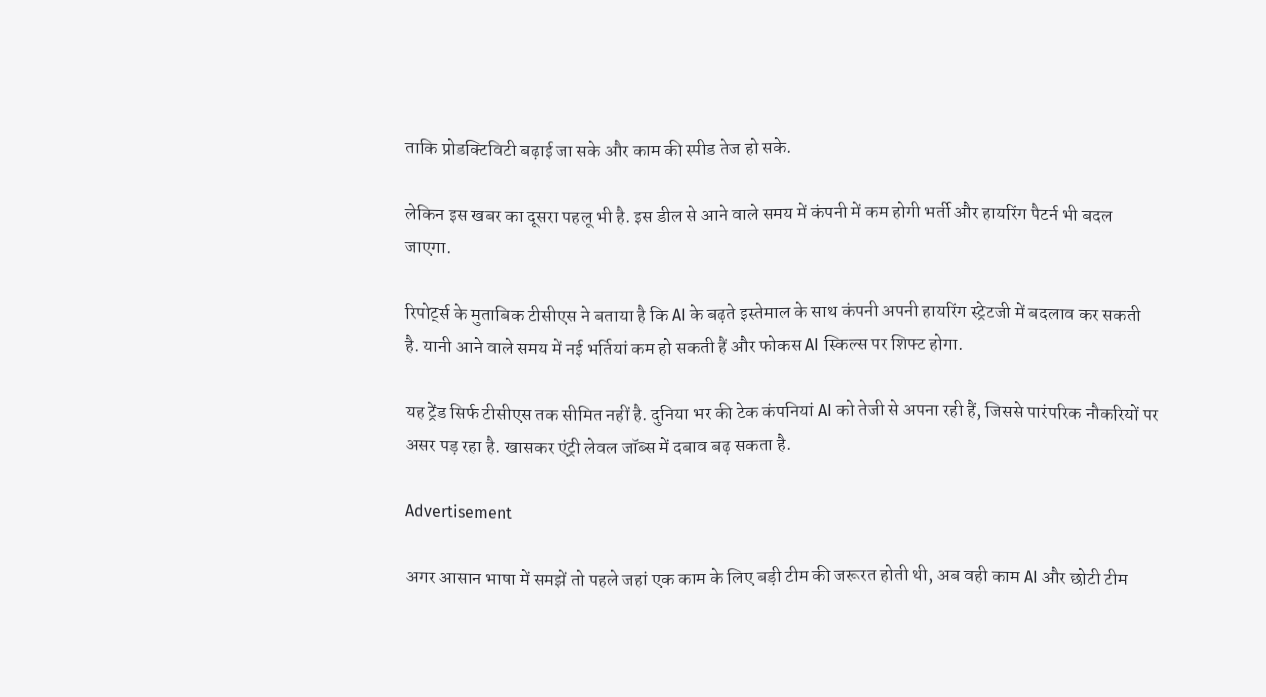ताकि प्रोडक्टिविटी बढ़ाई जा सके और काम की स्पीड तेज हो सके.

लेकिन इस खबर का दूसरा पहलू भी है. इस डील से आने वाले समय में कंपनी में कम होगी भर्ती और हायरिंग पैटर्न भी बदल जाएगा.

रिपोर्ट्स के मुताबिक टीसीएस ने बताया है कि AI के बढ़ते इस्तेमाल के साथ कंपनी अपनी हायरिंग स्ट्रेटजी में बदलाव कर सकती है. यानी आने वाले समय में नई भर्तियां कम हो सकती हैं और फोकस AI स्किल्स पर शिफ्ट होगा.

यह ट्रेंड सिर्फ टीसीएस तक सीमित नहीं है. दुनिया भर की टेक कंपनियां AI को तेजी से अपना रही हैं, जिससे पारंपरिक नौकरियों पर असर पड़ रहा है. खासकर एंट्री लेवल जॉब्स में दबाव बढ़ सकता है.

Advertisement

अगर आसान भाषा में समझें तो पहले जहां एक काम के लिए बड़ी टीम की जरूरत होती थी, अब वही काम AI और छोटी टीम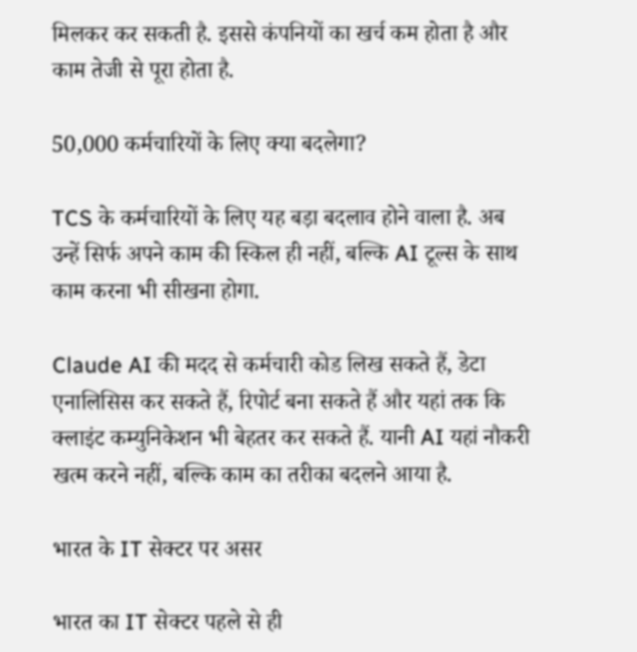मिलकर कर सकती है. इससे कंपनियों का खर्च कम होता है और काम तेजी से पूरा होता है.

50,000 कर्मचारियों के लिए क्या बदलेगा?

TCS के कर्मचारियों के लिए यह बड़ा बदलाव होने वाला है. अब उन्हें सिर्फ अपने काम की स्किल ही नहीं, बल्कि AI टूल्स के साथ काम करना भी सीखना होगा.

Claude AI की मदद से कर्मचारी कोड लिख सकते हैं, डेटा एनालिसिस कर सकते हैं, रिपोर्ट बना सकते हैं और यहां तक कि क्लाइंट कम्युनिकेशन भी बेहतर कर सकते हैं. यानी AI यहां नौकरी खत्म करने नहीं, बल्कि काम का तरीका बदलने आया है.

भारत के IT सेक्टर पर असर

भारत का IT सेक्टर पहले से ही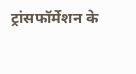ट्रांसफॉर्मेशन के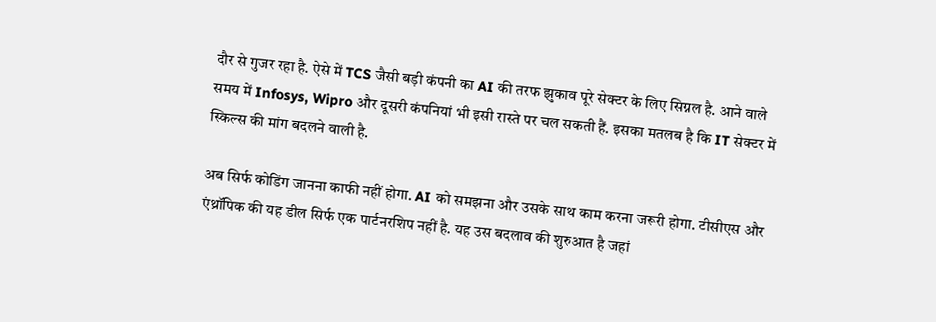दौर से गुजर रहा है. ऐसे में TCS जैसी बड़ी कंपनी का AI की तरफ झुकाव पूरे सेक्टर के लिए सिग्नल है. आने वाले समय में Infosys, Wipro और दूसरी कंपनियां भी इसी रास्ते पर चल सकती हैं. इसका मतलब है कि IT सेक्टर में स्किल्स की मांग बदलने वाली है.

अब सिर्फ कोडिंग जानना काफी नहीं होगा. AI को समझना और उसके साथ काम करना जरूरी होगा. टीसीएस और एंथ्रॉपिक की यह डील सिर्फ एक पार्टनरशिप नहीं है. यह उस बदलाव की शुरुआत है जहां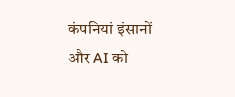कंपनियां इंसानों और AI को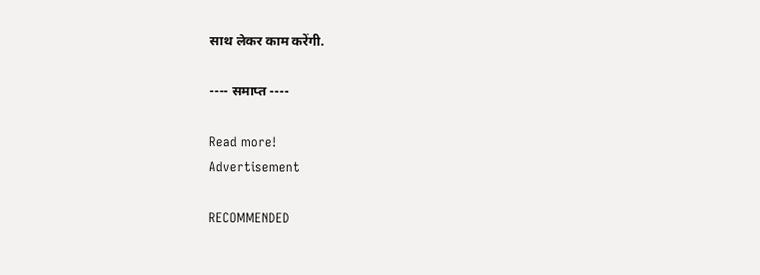साथ लेकर काम करेंगी.

---- समाप्त ----

Read more!
Advertisement

RECOMMENDED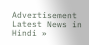Advertisement
Latest News in Hindi »